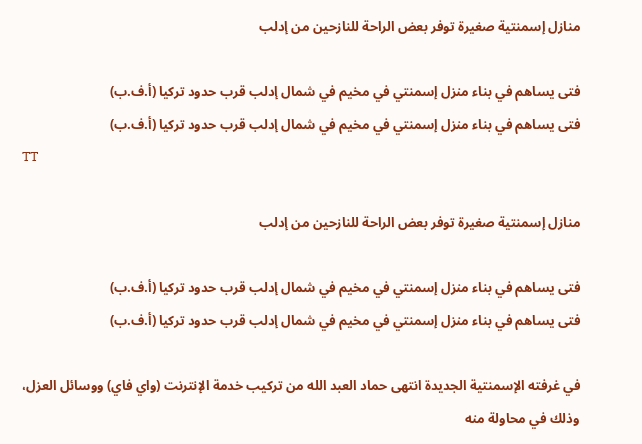منازل إسمنتية صغيرة توفر بعض الراحة للنازحين من إدلب

فتى يساهم في بناء منزل إسمنتي في مخيم في شمال إدلب قرب حدود تركيا (أ.ف.ب)
فتى يساهم في بناء منزل إسمنتي في مخيم في شمال إدلب قرب حدود تركيا (أ.ف.ب)
TT

منازل إسمنتية صغيرة توفر بعض الراحة للنازحين من إدلب

فتى يساهم في بناء منزل إسمنتي في مخيم في شمال إدلب قرب حدود تركيا (أ.ف.ب)
فتى يساهم في بناء منزل إسمنتي في مخيم في شمال إدلب قرب حدود تركيا (أ.ف.ب)

في غرفته الإسمنتية الجديدة انتهى حماد العبد الله من تركيب خدمة الإنترنت (واي فاي) ووسائل العزل، وذلك في محاولة منه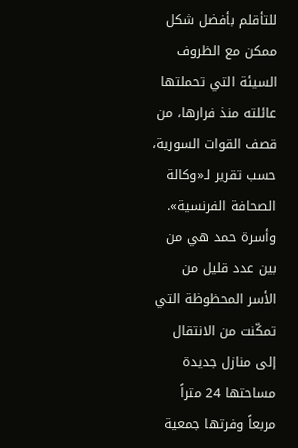للتأقلم بأفضل شكل ممكن مع الظروف السيئة التي تحملتها عائلته منذ فرارها، من قصف القوات السورية، حسب تقرير لـ«وكالة الصحافة الفرنسية».
وأسرة حمد هي من بين عدد قليل من الأسر المحظوظة التي تمكّنت من الانتقال إلى منازل جديدة مساحتها 24 متراً مربعاً وفرتها جمعية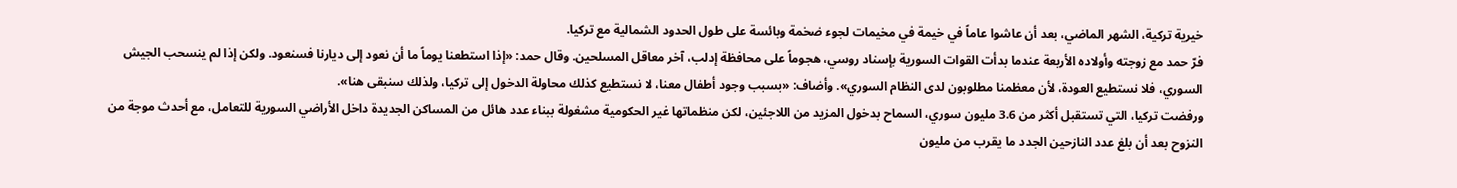خيرية تركية، الشهر الماضي، بعد أن عاشوا عاماً في خيمة في مخيمات لجوء ضخمة وبائسة على طول الحدود الشمالية مع تركيا.
فرّ حمد مع زوجته وأولاده الأربعة عندما بدأت القوات السورية بإسناد روسي، هجوماً على محافظة إدلب، آخر معاقل المسلحين. وقال حمد: «إذا استطعنا يوماً ما أن نعود إلى ديارنا فسنعود. ولكن إذا لم ينسحب الجيش السوري، فلا نستطيع العودة، لأن معظمنا مطلوبون لدى النظام السوري». وأضاف: «بسبب وجود أطفال معنا، لا نستطيع كذلك محاولة الدخول إلى تركيا، ولذلك سنبقى هنا».
ورفضت تركيا، التي تستقبل أكثر من 3.6 مليون سوري، السماح بدخول المزيد من اللاجئين، لكن منظماتها غير الحكومية مشغولة ببناء عدد هائل من المساكن الجديدة داخل الأراضي السورية للتعامل، مع أحدث موجة من النزوح بعد أن بلغ عدد النازحين الجدد ما يقرب من مليون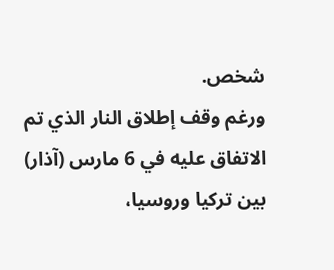شخص.
ورغم وقف إطلاق النار الذي تم الاتفاق عليه في 6 مارس (آذار) بين تركيا وروسيا،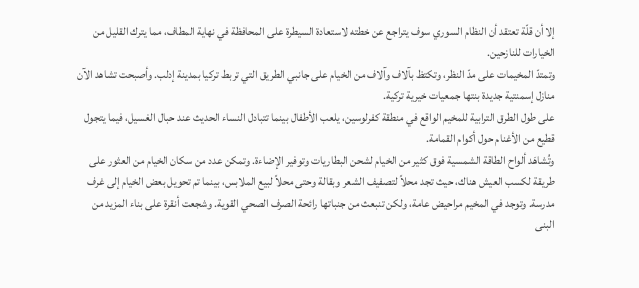إلا أن قلّة تعتقد أن النظام السوري سوف يتراجع عن خطته لاستعادة السيطرة على المحافظة في نهاية المطاف، مما يترك القليل من الخيارات للنازحين.
وتمتدّ المخيمات على مدّ النظر، وتكتظ بآلاف وآلاف من الخيام على جانبي الطريق التي تربط تركيا بمدينة إدلب. وأصبحت تشاهد الآن منازل إسمنتية جديدة بنتها جمعيات خيرية تركية.
على طول الطرق الترابية للمخيم الواقع في منطقة كفرلوسين، يلعب الأطفال بينما تتبادل النساء الحديث عند حبال الغسيل، فيما يتجول قطيع من الأغنام حول أكوام القمامة.
وتُشاهَد ألواح الطاقة الشمسية فوق كثير من الخيام لشحن البطاريات وتوفير الإضاءة. وتمكن عدد من سكان الخيام من العثور على طريقة لكسب العيش هناك، حيث تجد محلاً لتصفيف الشعر وبقالة وحتى محلاً لبيع الملابس، بينما تم تحويل بعض الخيام إلى غرف مدرسة. وتوجد في المخيم مراحيض عامة، ولكن تنبعث من جنباتها رائحة الصرف الصحي القوية. وشجعت أنقرة على بناء المزيد من البنى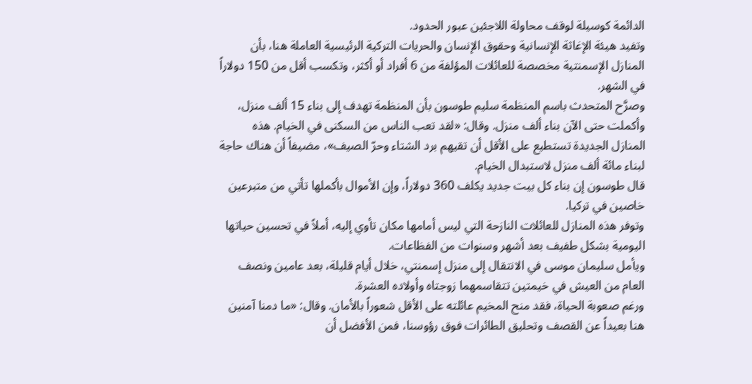الدائمة كوسيلة لوقف محاولة اللاجئين عبور الحدود.
وتفيد هيئة الإغاثة الإنسانية وحقوق الإنسان والحريات التركية الرئيسية العاملة هنا، بأن المنازل الإسمنتية مخصصة للعائلات المؤلفة من 6 أفراد أو أكثر، وتكسب أقل من 150 دولاراً في الشهر.
وصرَّح المتحدث باسم المنظمة سليم طوسون بأن المنظمة تهدف إلى بناء 15 ألف منزل، وأكملت حتى الآن بناء ألف منزل. وقال: «لقد تعب الناس من السكنى في الخيام. هذه المنازل الجديدة تستطيع على الأقل أن تقيهم برد الشتاء وحرّ الصيف»، مضيفاً أن هناك حاجة لبناء مائة ألف منزل لاستبدال الخيام.
قال طوسون إن بناء كل بيت جديد يكلف 360 دولاراً، وإن الأموال بأكملها تأتي من متبرعين خاصين في تركيا.
وتوفر هذه المنازل للعائلات النازحة التي ليس أمامها مكان تأوي إليه، أملاً في تحسين حياتها اليومية بشكل طفيف بعد أشهر وسنوات من الفظاعات.
ويأمل سليمان موسى في الانتقال إلى منزل إسمنتي، خلال أيام قليلة، بعد عامين ونصف العام من العيش في خيمتين تتقاسمهما زوجتاه وأولاده العشرة.
ورغم صعوبة الحياة، فقد منح المخيم عائلته على الأقل شعوراً بالأمان. وقال: «ما دمنا آمنين هنا بعيداً عن القصف وتحليق الطائرات فوق رؤوسنا، فمن الأفضل أن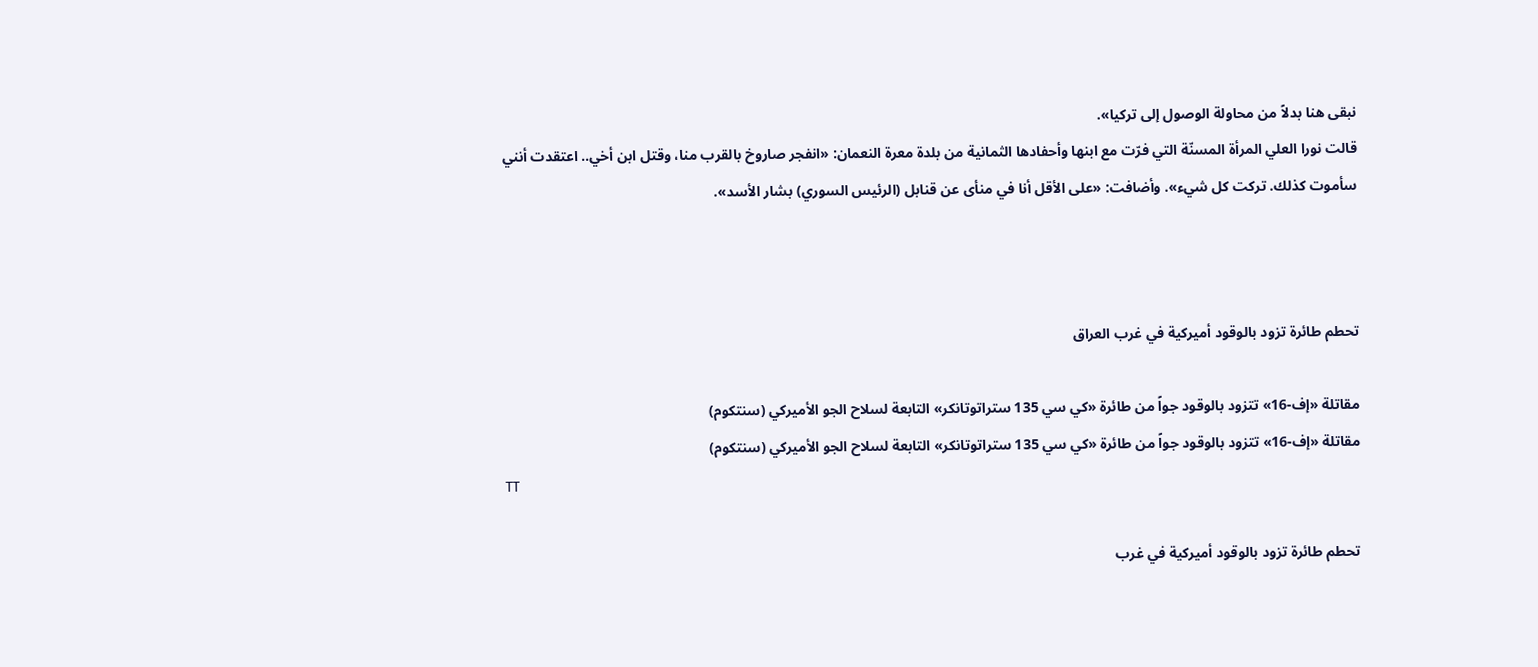نبقى هنا بدلاً من محاولة الوصول إلى تركيا».
قالت نورا العلي المرأة المسنّة التي فرّت مع ابنها وأحفادها الثمانية من بلدة معرة النعمان: «انفجر صاروخ بالقرب منا، وقتل ابن أخي.. اعتقدت أنني سأموت كذلك. تركت كل شيء». وأضافت: «على الأقل أنا في منأى عن قنابل (الرئيس السوري) بشار الأسد».



تحطم طائرة تزود بالوقود أميركية في غرب العراق

مقاتلة «إف-16» تتزود بالوقود جواً من طائرة «كي سي 135 ستراتوتانكر» التابعة لسلاح الجو الأميركي (سنتكوم)
مقاتلة «إف-16» تتزود بالوقود جواً من طائرة «كي سي 135 ستراتوتانكر» التابعة لسلاح الجو الأميركي (سنتكوم)
TT

تحطم طائرة تزود بالوقود أميركية في غرب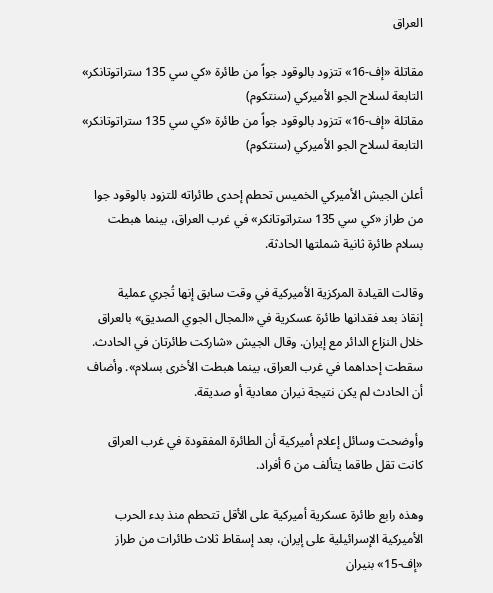العراق

مقاتلة «إف-16» تتزود بالوقود جواً من طائرة «كي سي 135 ستراتوتانكر» التابعة لسلاح الجو الأميركي (سنتكوم)
مقاتلة «إف-16» تتزود بالوقود جواً من طائرة «كي سي 135 ستراتوتانكر» التابعة لسلاح الجو الأميركي (سنتكوم)

أعلن الجيش الأميركي الخميس تحطم إحدى طائراته للتزود بالوقود جوا من طراز «كي سي 135 ستراتوتانكر» في غرب العراق، بينما هبطت بسلام طائرة ثانية شملتها الحادثة.

وقالت القيادة المركزية الأميركية في وقت سابق إنها ‌تُجري ‌عملية إنقاذ ‌بعد فقدانها طائرة عسكرية في «المجال الجوي الصديق» بالعراق خلال النزاع الدائر ‌مع إيران. وقال ‌الجيش «شاركت طائرتان في ‌الحادث. سقطت إحداهما في غرب العراق، ‌بينما هبطت الأخرى بسلام». وأضاف أن الحادث لم يكن نتيجة نيران معادية أو صديقة.

وأوضحت وسائل إعلام أميركية أن الطائرة المفقودة في غرب العراق كانت تقل طاقما يتألف من 6 أفراد.

وهذه رابع طائرة عسكرية أميركية على الأقل تتحطم منذ بدء الحرب الأميركية الإسرائيلية على إيران، بعد إسقاط ثلاث طائرات من طراز «إف-15» بنيران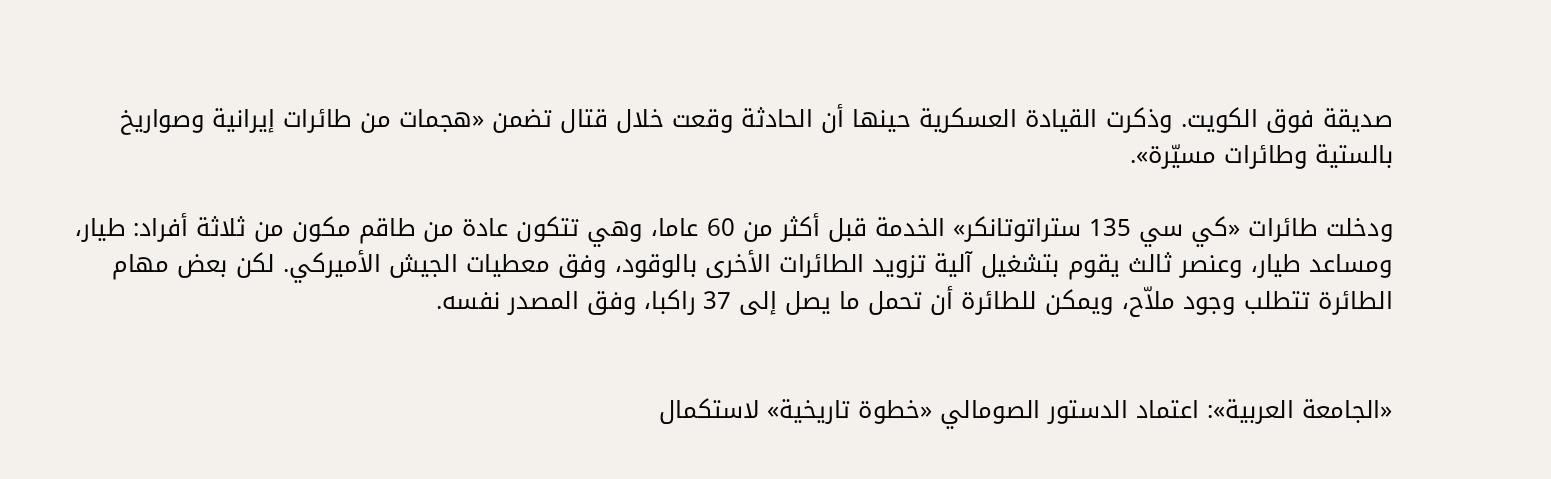صديقة فوق الكويت. وذكرت القيادة العسكرية حينها أن الحادثة وقعت خلال قتال تضمن «هجمات من طائرات إيرانية وصواريخ بالستية وطائرات مسيّرة».

ودخلت طائرات «كي سي 135 ستراتوتانكر» الخدمة قبل أكثر من 60 عاما، وهي تتكون عادة من طاقم مكون من ثلاثة أفراد: طيار، ومساعد طيار، وعنصر ثالث يقوم بتشغيل آلية تزويد الطائرات الأخرى بالوقود، وفق معطيات الجيش الأميركي. لكن بعض مهام الطائرة تتطلب وجود ملاّح، ويمكن للطائرة أن تحمل ما يصل إلى 37 راكبا، وفق المصدر نفسه.


«الجامعة العربية»: اعتماد الدستور الصومالي «خطوة تاريخية» لاستكمال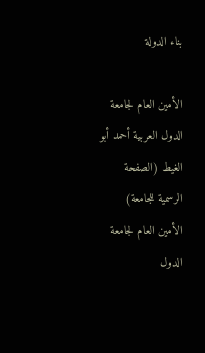بناء الدولة

الأمين العام لجامعة الدول العربية أحمد أبو الغيط (الصفحة الرسمية للجامعة)
الأمين العام لجامعة الدول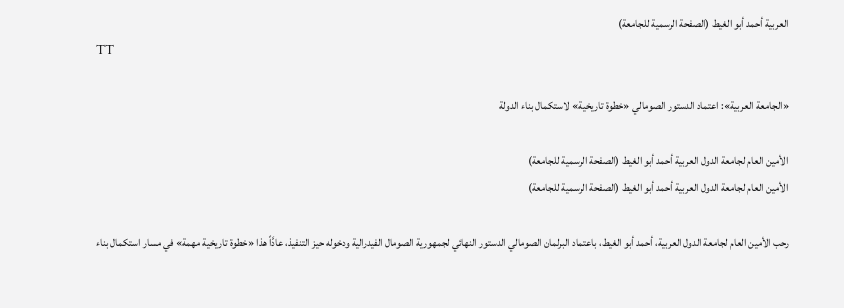العربية أحمد أبو الغيط (الصفحة الرسمية للجامعة)
TT

«الجامعة العربية»: اعتماد الدستور الصومالي «خطوة تاريخية» لاستكمال بناء الدولة

الأمين العام لجامعة الدول العربية أحمد أبو الغيط (الصفحة الرسمية للجامعة)
الأمين العام لجامعة الدول العربية أحمد أبو الغيط (الصفحة الرسمية للجامعة)

رحب الأمين العام لجامعة الدول العربية، أحمد أبو الغيط، باعتماد البرلمان الصومالي الدستور النهائي لجمهورية الصومال الفيدرالية ودخوله حيز التنفيذ، عادَّاً هذا «خطوة تاريخية مهمة» في مسار استكمال بناء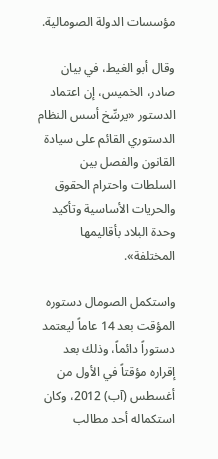مؤسسات الدولة الصومالية.

وقال أبو الغيط، في بيان صادر، الخميس، إن اعتماد الدستور «يرسِّخ أسس النظام الدستوري القائم على سيادة القانون والفصل بين السلطات واحترام الحقوق والحريات الأساسية وتأكيد وحدة البلاد بأقاليمها المختلفة».

واستكمل الصومال دستوره المؤقت بعد 14 عاماً ليعتمد دستوراً دائماً، وذلك بعد إقراره مؤقتاً في الأول من أغسطس (آب) 2012، وكان استكماله أحد مطالب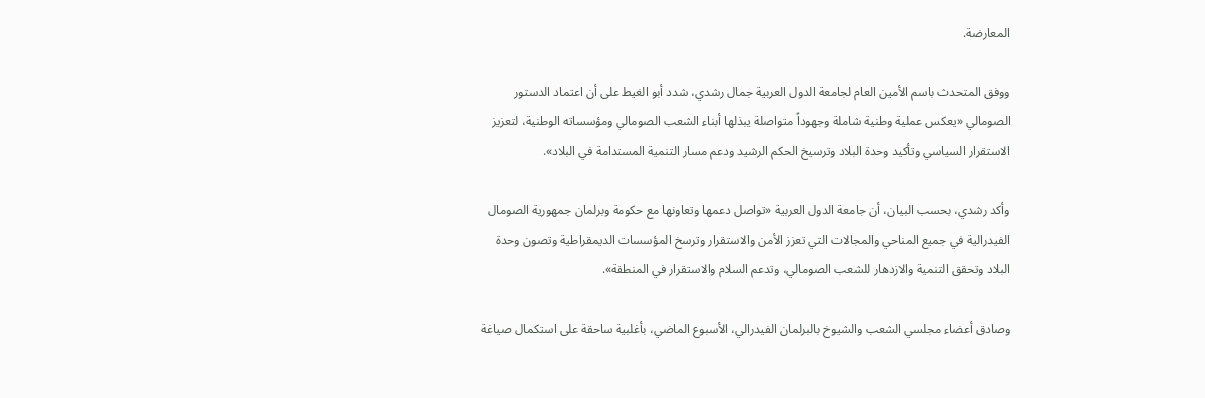المعارضة.

ووفق المتحدث باسم الأمين العام لجامعة الدول العربية جمال رشدي، شدد أبو الغيط على أن اعتماد الدستور الصومالي «يعكس عملية وطنية شاملة وجهوداً متواصلة يبذلها أبناء الشعب الصومالي ومؤسساته الوطنية، لتعزيز الاستقرار السياسي وتأكيد وحدة البلاد وترسيخ الحكم الرشيد ودعم مسار التنمية المستدامة في البلاد».

وأكد رشدي، بحسب البيان، أن جامعة الدول العربية «تواصل دعمها وتعاونها مع حكومة وبرلمان جمهورية الصومال الفيدرالية في جميع المناحي والمجالات التي تعزز الأمن والاستقرار وترسخ المؤسسات الديمقراطية وتصون وحدة البلاد وتحقق التنمية والازدهار للشعب الصومالي، وتدعم السلام والاستقرار في المنطقة».

وصادق أعضاء مجلسي الشعب والشيوخ بالبرلمان الفيدرالي، الأسبوع الماضي، بأغلبية ساحقة على استكمال صياغة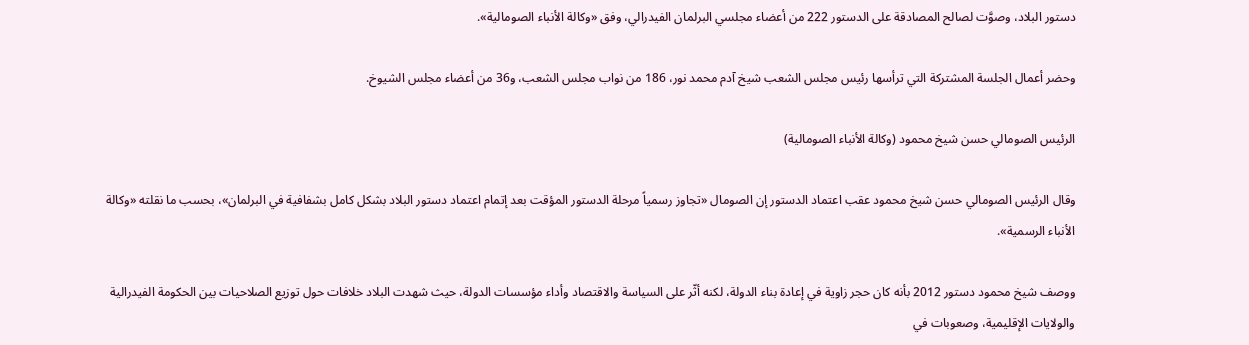دستور البلاد، وصوَّت لصالح المصادقة على الدستور 222 من أعضاء مجلسي البرلمان الفيدرالي، وفق «وكالة الأنباء الصومالية».

وحضر أعمال الجلسة المشتركة التي ترأسها رئيس مجلس الشعب شيخ آدم محمد نور، 186 من نواب مجلس الشعب، و36 من أعضاء مجلس الشيوخ.

الرئيس الصومالي حسن شيخ محمود (وكالة الأنباء الصومالية)

وقال الرئيس الصومالي حسن شيخ محمود عقب اعتماد الدستور إن الصومال «تجاوز رسمياً مرحلة الدستور المؤقت بعد إتمام اعتماد دستور البلاد بشكل كامل بشفافية في البرلمان»، بحسب ما نقلته «وكالة الأنباء الرسمية».

ووصف شيخ محمود دستور 2012 بأنه كان حجر زاوية في إعادة بناء الدولة، لكنه أثّر على السياسة والاقتصاد وأداء مؤسسات الدولة، حيث شهدت البلاد خلافات حول توزيع الصلاحيات بين الحكومة الفيدرالية والولايات الإقليمية، وصعوبات في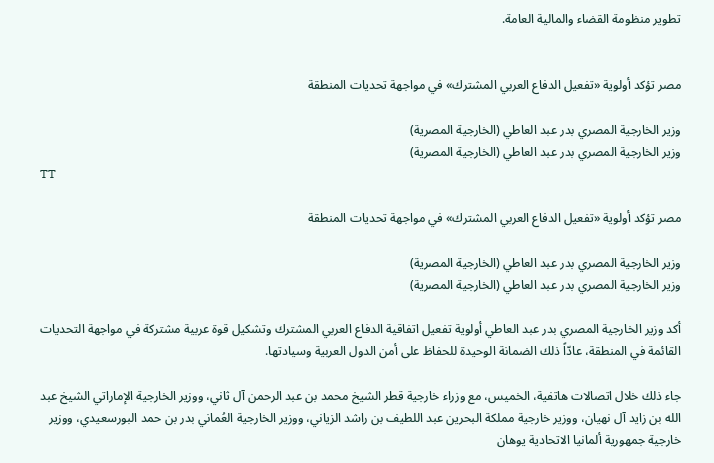تطوير منظومة القضاء والمالية العامة.


مصر تؤكد أولوية «تفعيل الدفاع العربي المشترك» في مواجهة تحديات المنطقة

وزير الخارجية المصري بدر عبد العاطي (الخارجية المصرية)
وزير الخارجية المصري بدر عبد العاطي (الخارجية المصرية)
TT

مصر تؤكد أولوية «تفعيل الدفاع العربي المشترك» في مواجهة تحديات المنطقة

وزير الخارجية المصري بدر عبد العاطي (الخارجية المصرية)
وزير الخارجية المصري بدر عبد العاطي (الخارجية المصرية)

أكد وزير الخارجية المصري بدر عبد العاطي أولوية تفعيل اتفاقية الدفاع العربي المشترك وتشكيل قوة عربية مشتركة في مواجهة التحديات القائمة في المنطقة، عادّاً ذلك الضمانة الوحيدة للحفاظ على أمن الدول العربية وسيادتها.

جاء ذلك خلال اتصالات هاتفية، الخميس، مع وزراء خارجية قطر الشيخ محمد بن عبد الرحمن آل ثاني، ووزير الخارجية الإماراتي الشيخ عبد الله بن زايد آل نهيان، ووزير خارجية مملكة البحرين عبد اللطيف بن راشد الزياني، ووزير الخارجية العُماني بدر بن حمد البورسعيدي، ووزير خارجية جمهورية ألمانيا الاتحادية يوهان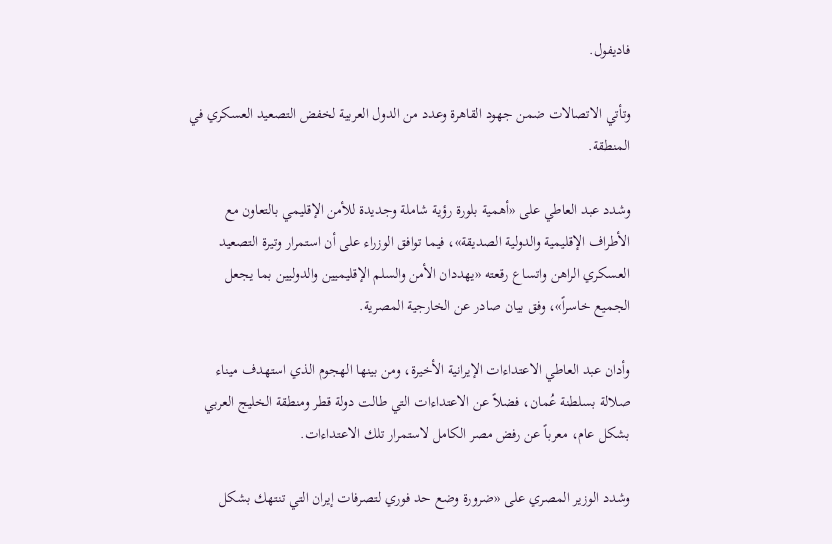فاديفول.

وتأتي الاتصالات ضمن جهود القاهرة وعدد من الدول العربية لخفض التصعيد العسكري في المنطقة.

وشدد عبد العاطي على «أهمية بلورة رؤية شاملة وجديدة للأمن الإقليمي بالتعاون مع الأطراف الإقليمية والدولية الصديقة»، فيما توافق الوزراء على أن استمرار وتيرة التصعيد العسكري الراهن واتساع رقعته «يهددان الأمن والسلم الإقليميين والدوليين بما يجعل الجميع خاسراً»، وفق بيان صادر عن الخارجية المصرية.

وأدان عبد العاطي الاعتداءات الإيرانية الأخيرة، ومن بينها الهجوم الذي استهدف ميناء صلالة بسلطنة عُمان، فضلاً عن الاعتداءات التي طالت دولة قطر ومنطقة الخليج العربي بشكل عام، معرباً عن رفض مصر الكامل لاستمرار تلك الاعتداءات.

وشدد الوزير المصري على «ضرورة وضع حد فوري لتصرفات إيران التي تنتهك بشكل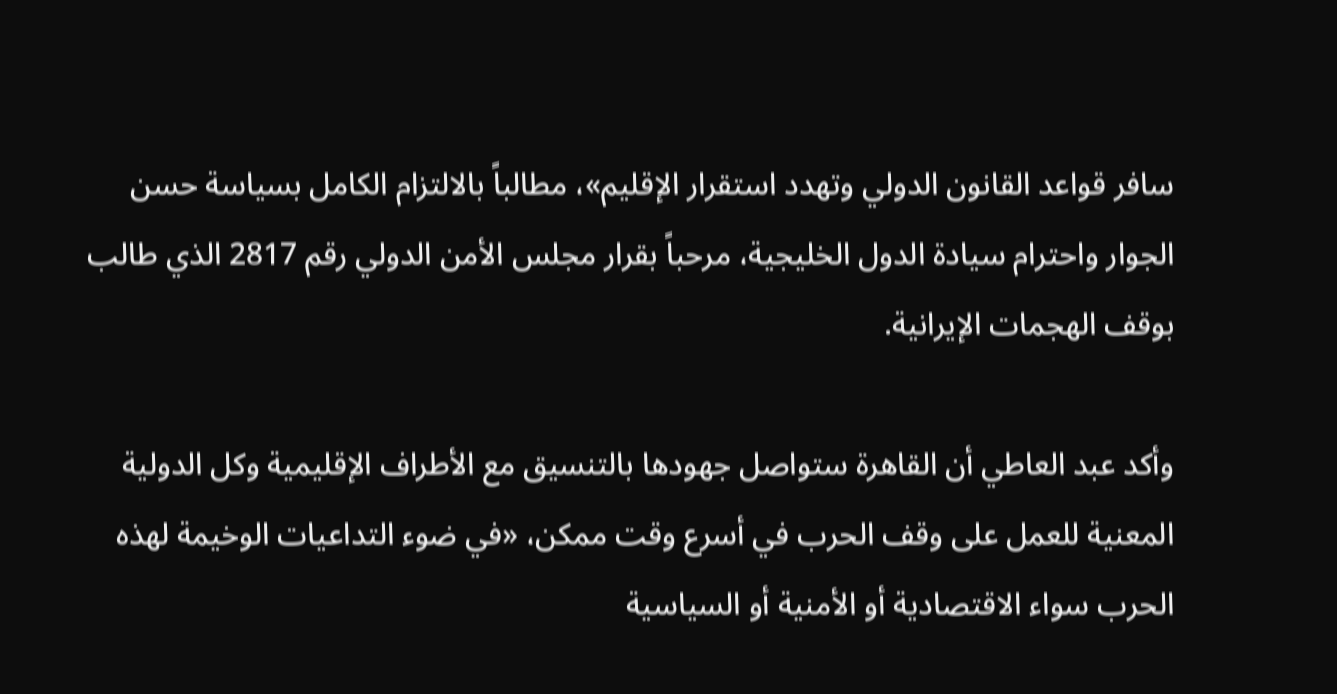سافر قواعد القانون الدولي وتهدد استقرار الإقليم»، مطالباً بالالتزام الكامل بسياسة حسن الجوار واحترام سيادة الدول الخليجية، مرحباً بقرار مجلس الأمن الدولي رقم 2817 الذي طالب بوقف الهجمات الإيرانية.

وأكد عبد العاطي أن القاهرة ستواصل جهودها بالتنسيق مع الأطراف الإقليمية وكل الدولية المعنية للعمل على وقف الحرب في أسرع وقت ممكن، «في ضوء التداعيات الوخيمة لهذه الحرب سواء الاقتصادية أو الأمنية أو السياسية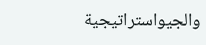والجيواستراتيجية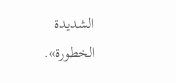الشديدة الخطورة».